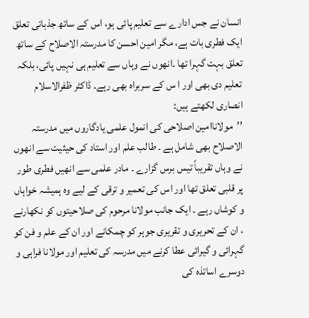انسان نے جس ادارے سے تعلیم پائی ہو، اس کے ساتھ جذباتی تعلق ایک فطری بات ہے، مگر امین احسن کا مدرستہ الاصلاح کے ساتھ تعلق بہت گہرا تھا ۔انھوں نے وہاں سے تعلیم ہی نہیں پائی، بلکہ تعلیم دی بھی اور ا س کے سربراہ بھی رہے۔ ڈاکٹر ظفرالاسلام انصاری لکھتے ہیں:
’’مولاناامین اصلاحی کی انمول علمی یادگاروں میں مدرستہ الاصلاح بھی شامل ہے ۔ طالب علم اور استاد کی حیثیت سے انھوں نے وہاں تقریباً تیس برس گزارے ۔ مادر علمی سے انھیں فطری طور پر قلبی تعلق تھا اور اس کی تعمیر و ترقی کے لیے وہ ہمیشہ خواہاں و کوشاں رہے ۔ ایک جانب مولانا مرحوم کی صلاحیتوں کو نکھارنے ، ان کے تحریری و تقریری جوہر کو چمکانے اور ان کے علم و فن کو گہرائی و گیرائی عطا کرنے میں مدرسہ کی تعلیم اور مولانا فراہی و دوسرے اساتذہ کی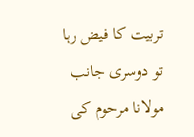تربیت کا فیض رہا تو دوسری جانب مولانا مرحوم کی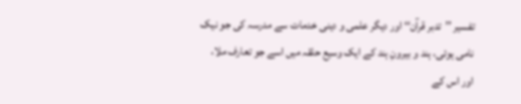تفسیر ’’تدبر قرآن‘‘ اور دیگر علمی و دینی خدمات سے مدرسہ کی جو نیک نامی ہوئی، ہند و بیرونِ ہند کے ایک وسیع حلقہ میں اسے جو تعارف ملا، اور اس کے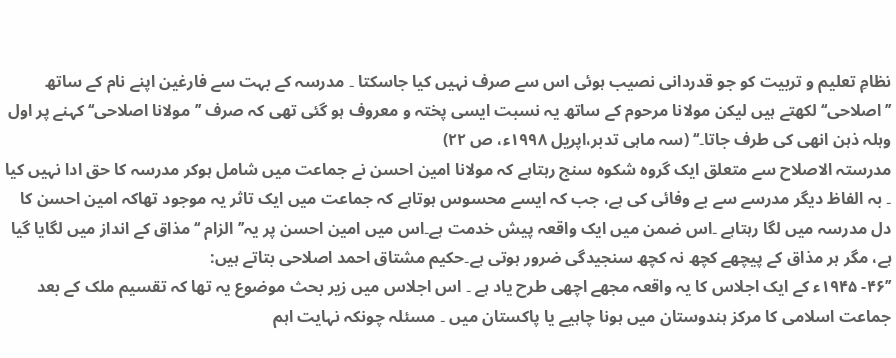نظامِ تعلیم و تربیت کو جو قدردانی نصیب ہوئی اس سے صرف نہیں کیا جاسکتا ۔ مدرسہ کے بہت سے فارغین اپنے نام کے ساتھ ’’اصلاحی‘‘ لکھتے ہیں لیکن مولانا مرحوم کے ساتھ یہ نسبت ایسی پختہ و معروف ہو گئی تھی کہ صرف ’’مولانا اصلاحی‘‘ کہنے پر اول وہلہ ذہن انھی کی طرف جاتا۔‘‘ (سہ ماہی تدبر،اپریل ۱۹۹۸ء، ص ۲۲)
مدرستہ الاصلاح سے متعلق ایک گروہ شکوہ سنج رہتاہے کہ مولانا امین احسن نے جماعت میں شامل ہوکر مدرسہ کا حق ادا نہیں کیا ۔ بہ الفاظ دیگر مدرسے سے بے وفائی کی ہے، جب کہ ایسے محسوس ہوتاہے کہ جماعت میں ایک تاثر یہ موجود تھاکہ امین احسن کا دل مدرسہ میں لگا رہتاہے ۔اس ضمن میں ایک واقعہ پیش خدمت ہے۔اس میں امین احسن پر یہ’’ الزام ‘‘مذاق کے انداز میں لگایا گیا ہے، مگر ہر مذاق کے پیچھے کچھ نہ کچھ سنجیدگی ضرور ہوتی ہے۔حکیم مشتاق احمد اصلاحی بتاتے ہیں:
’’۴۶- ۱۹۴۵ء کے ایک اجلاس کا یہ واقعہ مجھے اچھی طرح یاد ہے ۔ اس اجلاس میں زیر بحث موضوع یہ تھا کہ تقسیم ملک کے بعد جماعت اسلامی کا مرکز ہندوستان میں ہونا چاہیے یا پاکستان میں ۔ مسئلہ چونکہ نہایت اہم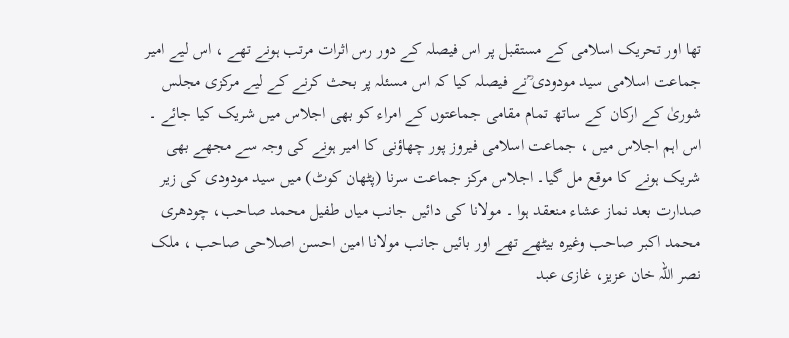تھا اور تحریک اسلامی کے مستقبل پر اس فیصلہ کے دور رس اثرات مرتب ہونے تھے ، اس لیے امیر جماعت اسلامی سید مودودی ؒنے فیصلہ کیا کہ اس مسئلہ پر بحث کرنے کے لیے مرکزی مجلس شوریٰ کے ارکان کے ساتھ تمام مقامی جماعتوں کے امراء کو بھی اجلاس میں شریک کیا جائے ۔ اس اہم اجلاس میں ، جماعت اسلامی فیروز پور چھاؤنی کا امیر ہونے کی وجہ سے مجھے بھی شریک ہونے کا موقع مل گیا۔ اجلاس مرکز جماعت سرنا (پٹھان کوٹ) میں سید مودودی کی زیر صدارت بعد نماز عشاء منعقد ہوا ۔ مولانا کی دائیں جانب میاں طفیل محمد صاحب، چودھری محمد اکبر صاحب وغیرہ بیٹھے تھے اور بائیں جانب مولانا امین احسن اصلاحی صاحب ، ملک نصر اللہ خان عزیز، غازی عبد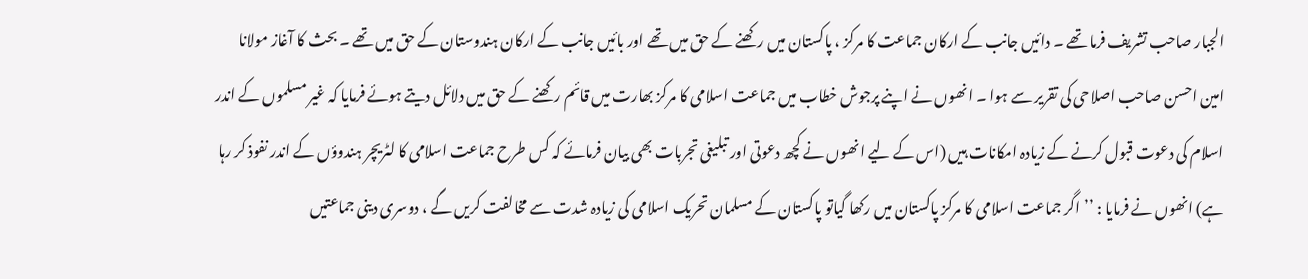الجبار صاحب تشریف فرما تھے ۔ دائیں جانب کے ارکان جماعت کا مرکز ، پاکستان میں رکھنے کے حق میں تھے اور بائیں جانب کے ارکان ہندوستان کے حق میں تھے ۔ بحث کا آغاز مولانا امین احسن صاحب اصلاحی کی تقریر سے ہوا ۔ انھوں نے اپنے پرجوش خطاب میں جماعت اسلامی کا مرکز بھارت میں قائم رکھنے کے حق میں دلائل دیتے ہوئے فرمایا کہ غیر مسلموں کے اندر اسلام کی دعوت قبول کرنے کے زیادہ امکانات ہیں (اس کے لیے انھوں نے کچھ دعوتی اور تبلیغی تجربات بھی بیان فرمائے کہ کس طرح جماعت اسلامی کا لٹریچر ہندوؤں کے اندر نفوذ کر رہا ہے) انھوں نے فرمایا : ’’اگر جماعت اسلامی کا مرکز پاکستان میں رکھا گیاتو پاکستان کے مسلمان تحریک اسلامی کی زیادہ شدت سے مخالفت کریں گے ، دوسری دینی جماعتیں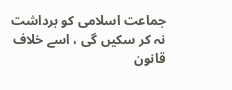جماعت اسلامی کو برداشت نہ کر سکیں گی ، اسے خلاف قانون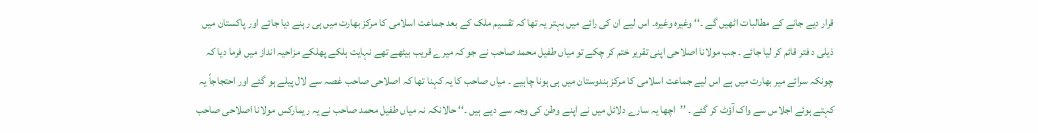قرار دیے جانے کے مطالبات اٹھیں گے ۔‘‘ وغیرہ وغیرہ۔ اس لیے ان کی رائے میں بہتر یہ تھا کہ تقسیم ملک کے بعد جماعت اسلامی کا مرکز بھارت میں ہی رہنے دیا جائے اور پاکستان میں ذیلی د فتر قائم کر لیا جائے ۔ جب مولانا اصلاحی اپنی تقریر ختم کر چکے تو میاں طفیل محمد صاحب نے جو کہ میرے قریب بیٹھے تھے نہایت ہلکے پھلکے مزاحیہ انداز میں فرما دیا کہ چونکہ سرائے میر بھارت میں ہے اس لیے جماعت اسلامی کا مرکز ہندوستان میں ہی ہونا چاہیے ۔ میاں صاحب کا یہ کہنا تھا کہ اصلاحی صاحب غصہ سے لال پیلے ہو گئے اور احتجاجاً یہ کہتے ہوئے اجلاس سے واک آؤٹ کر گئے ۔ ’’اچھا یہ سارے دلائل میں نے اپنے وطن کی وجہ سے دیے ہیں ۔‘‘ حالانکہ نہ میاں طفیل محمد صاحب نے یہ ریمارکس مولانا اصلاحی صاحب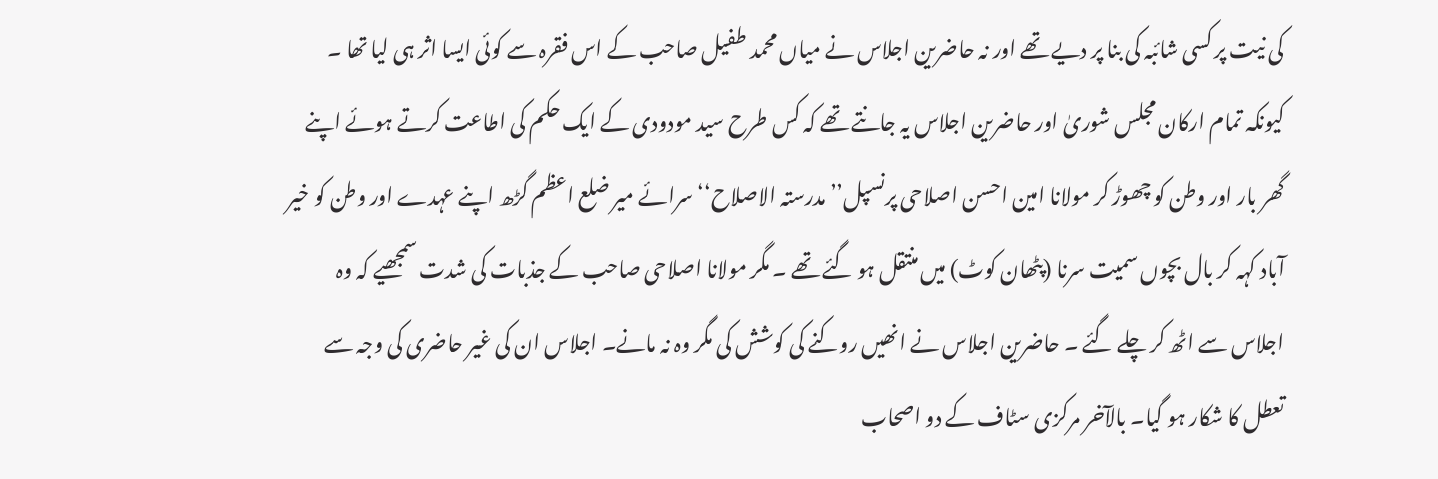کی نیت پر کسی شائبہ کی بنا پر دیے تھے اور نہ حاضرین اجلاس نے میاں محمد طفیل صاحب کے اس فقرہ سے کوئی ایسا اثر ہی لیا تھا ۔ کیونکہ تمام ارکان مجلس شوریٰ اور حاضرین اجلاس یہ جانتے تھے کہ کس طرح سید مودودی کے ایک حکم کی اطاعت کرتے ہوئے اپنے گھر بار اور وطن کو چھوڑ کر مولانا امین احسن اصلاحی پرنسپل’’مدرستہ الاصلاح‘‘ سرائے میر ضلع اعظم گڑھ اپنے عہدے اور وطن کو خیر آباد کہہ کر بال بچوں سمیت سرنا (پٹھان کوٹ) میں منتقل ہو گئے تھے ۔ مگر مولانا اصلاحی صاحب کے جذبات کی شدت سمجھیے کہ وہ اجلاس سے اٹھ کر چلے گئے ۔ حاضرین اجلاس نے انھیں روکنے کی کوشش کی مگر وہ نہ مانے۔ اجلاس ان کی غیر حاضری کی وجہ سے تعطل کا شکار ہو گیا۔ بالآخر مرکزی سٹاف کے دو اصحاب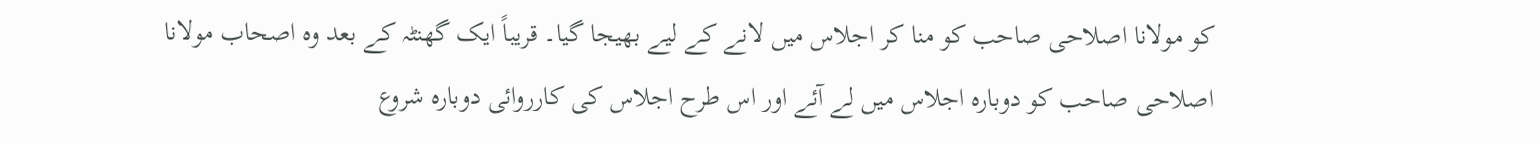کو مولانا اصلاحی صاحب کو منا کر اجلاس میں لانے کے لیے بھیجا گیا۔ قریباً ایک گھنٹہ کے بعد وہ اصحاب مولانا اصلاحی صاحب کو دوبارہ اجلاس میں لے آئے اور اس طرح اجلاس کی کارروائی دوبارہ شروع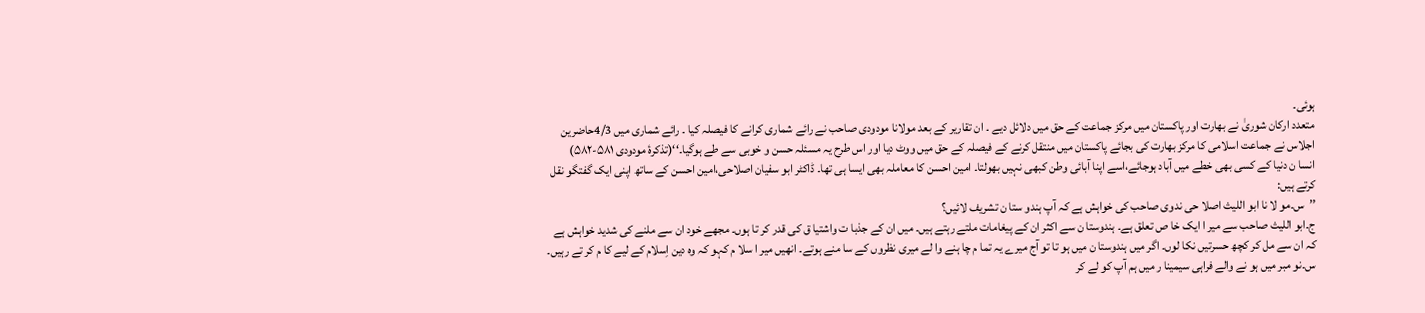ہوئی۔
متعدد ارکان شوریٰ نے بھارت اور پاکستان میں مرکز جماعت کے حق میں دلائل دیے ۔ ان تقاریر کے بعد مولانا مودودی صاحب نے رائے شماری کرانے کا فیصلہ کیا ۔ رائے شماری میں 4/3حاضرین اجلاس نے جماعت اسلامی کا مرکز بھارت کی بجائے پاکستان میں منتقل کرنے کے فیصلہ کے حق میں ووٹ دیا اور اس طرح یہ مسئلہ حسن و خوبی سے طے ہوگیا۔‘‘(تذکرۂ مودودی ۵۸۱-۵۸۲)
انسا ن دنیا کے کسی بھی خطے میں آباد ہوجائے،اسے اپنا آبائی وطن کبھی نہیں بھولتا۔ امین احسن کا معاملہ بھی ایسا ہی تھا۔ ڈاکٹر ابو سفیان اصلاحی،امین احسن کے ساتھ اپنی ایک گفتگو نقل کرتے ہیں:
’’س۔مو لا نا ابو اللیث اصلا حی ندوی صاحب کی خواہش ہے کہ آپ ہندو ستا ن تشریف لائیں؟
ج۔ابو اللیث صاحب سے میر ا ایک خا ص تعلق ہے۔ ہندوستا ن سے اکثر ان کے پیغامات ملتے رہتے ہیں۔ میں ان کے جذبا ت واشتیا ق کی قدر کر تا ہوں۔ مجھے خود ان سے ملنے کی شدید خواہش ہے کہ ان سے مل کر کچھ حسرتیں نکا لوں۔ اگر میں ہندوستا ن میں ہو تا تو آج میرے یہ تما م چا ہنے وا لے میری نظروں کے سا منے ہوتے۔ انھیں میر ا سلا م کہو کہ وہ دین اِسلام کے لیے کا م کر تے رہیں۔
س۔نو مبر میں ہو نے والے فراہی سیمینا ر میں ہم آپ کو لے کر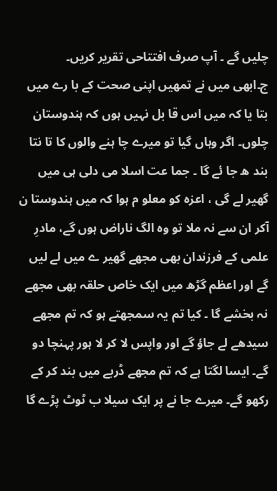چلیں گے ۔ آپ صرف افتتاحی تقریر کریں۔
ج۔ابھی میں نے تمھیں اپنی صحت کے با رے میں بتا یا کہ میں اس قا بل نہیں ہوں کہ ہندوستان چلوں۔ اگر وہاں گیا تو میرے چا ہنے والوں کا تا نتا بند ھ جا ئے گا ۔ جما عت اسلا می دلی ہی میں گھیر لے گی ، اعزہ کو معلو م ہوا کہ میں ہندوستا ن آکر ان سے نہ ملا تو وہ الگ ناراض ہوں گے، مادرِ علمی کے فرزندان بھی مجھے گھیر ے میں لے لیں گے اور اعظم گڑھ میں ایک خاص حلقہ بھی مجھے نہ بخشے گا ۔ کیا تم یہ سمجھتے ہو کہ تم مجھے سیدھے لے جاؤ گے اور واپس لا کر لا ہور پہنچا دو گے۔ ایسا لگتا ہے کہ تم مجھے ڈربے میں بند کر کے رکھو گے۔ میرے جا نے پر ایک سیلا ب ٹوٹ پڑے گا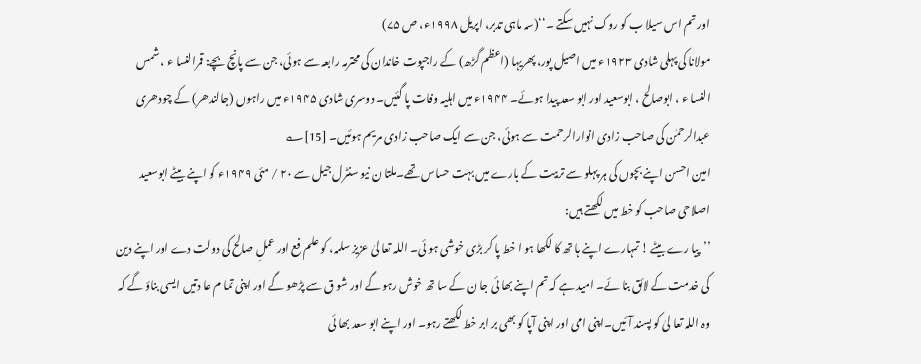اور تم اس سیلا ب کو روک نہیں سکتے ۔‘‘(سہ ماہی تدبر، اپریل ۱۹۹۸ء، ص ۷۵)
مولانا کی پہلی شادی ۱۹۲۳ء میں اصیل پور، پھریہا (اعظم گڑھ) کے راجپوت خاندان کی محترمہ رابعہ سے ہوئی، جن سے پانچ بچے: قمرالنسا ء ، شمس النسا ء ، ابوصالح ، ابوسعید اور ابو سعد پیدا ہوئے۔ ۱۹۴۴ء میں اہلیہ وفات پا گئیں۔ دوسری شادی ۱۹۴۵ء میں راہوں (جالندھر) کے چودھری عبدالرحمٰن کی صاحب زادی انوارالرحمت سے ہوئی، جن سے ایک صاحب زادی مریم ہوئیں۔ [15]؎
امین احسن اپنے بچوں کی ہر پہلو سے تربیت کے بارے میں بہت حساس تھے۔ملتا ن نیو سنٹرل جیل سے ۲۰ / مئی ۱۹۴۹ء کو اپنے بیٹے ابوسعید اصلاحی صاحب کو خط میں لکھتے ہیں:
’’پیا رے بیٹے ! تمہارے اپنے ہا تھ کا لکھا ہو ا خط پا کر بڑی خوشی ہو ئی۔ اللہ تعا لیٰ عزیز سلمہ، کو علم فع اور عملِ صالح کی دولت دے اور اپنے دین کی خدمت کے لائق بنا ئے۔ امید ہے کہ تم اپنے بھا ئی جا ن کے سا تھ خوش رہو گے اور شو ق سے پڑھو گے اور اپنی تما م عا دتیں ایسی بناؤ گے کہ وہ اللہ تعا لیٰ کو پسند آئیں۔اپنی امی اور اپنی آپا کو بھی بر ابر خط لکھتے رہو۔ اور اپنے ابو سعد بھا ئی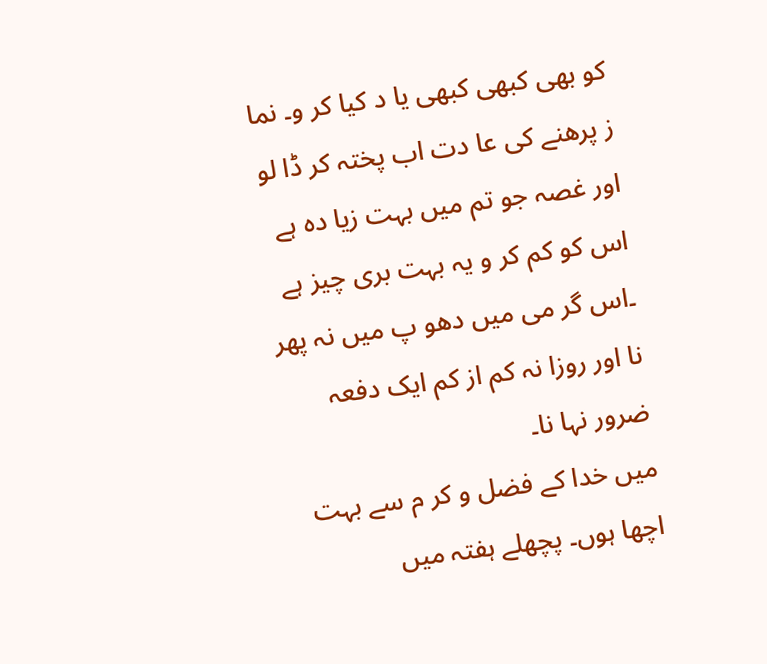کو بھی کبھی کبھی یا د کیا کر و۔ نما ز پرھنے کی عا دت اب پختہ کر ڈا لو اور غصہ جو تم میں بہت زیا دہ ہے اس کو کم کر و یہ بہت بری چیز ہے ۔اس گر می میں دھو پ میں نہ پھر نا اور روزا نہ کم از کم ایک دفعہ ضرور نہا نا۔
میں خدا کے فضل و کر م سے بہت اچھا ہوں۔ پچھلے ہفتہ میں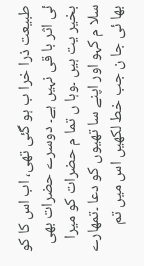طبیعت ذرا خرا ب ہو گئی تھی، اب اس کا کو ئی اثر با قی نہیں ہے۔ دوسرے حضرات بھی بخیر یت ہیں ۔وہا ں تما م حضرات کو میرا سلا م کہو اور اپنے سا تھیوں کو دعا ۔تمھارے بھا ئی جا ن جب خط لکھیں اس میں تم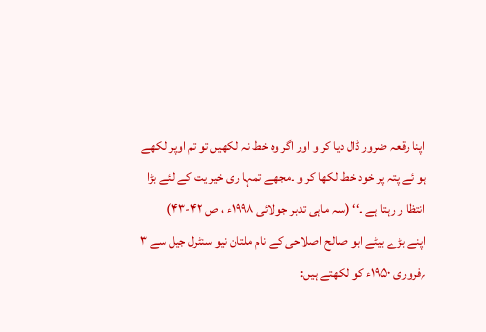اپنا رقعہ ضرور ڈال دیا کر و اور اگر وہ خط نہ لکھیں تو تم اوپر لکھے ہو ئے پتہ پر خود خط لکھا کر و ۔مجھے تمہا ری خیر یت کے لئے بڑا انتظا ر رہتا ہے ۔‘‘ (سہ ماہی تدبر جولائی ۱۹۹۸ء ، ص ۴۲-۴۳)
اپنے بڑے بیٹے ابو صالح اصلاحی کے نام ملتان نیو سنٹرل جیل سے ۳ ؍فروری ۱۹۵۰ء کو لکھتے ہیں: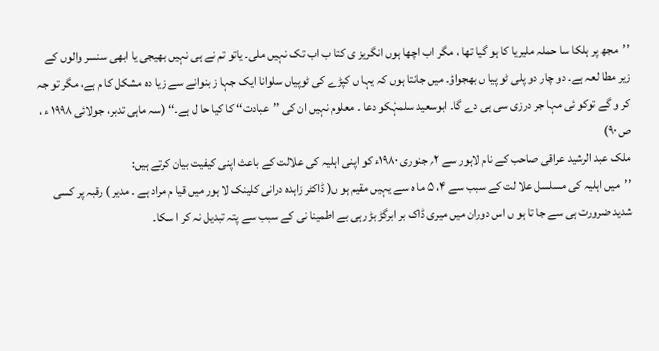’’مجھ پر ہلکا سا حملہ ملیریا کا ہو گیا تھا ، مگر اب اچھا ہوں انگریز ی کتا ب اب تک نہیں ملی۔ یاتو تم نے ہی نہیں بھیجی یا ابھی سنسر والوں کے زیر مطا لعہ ہے۔ دو چار دو پلی ٹو پیا ں بھجواؤ۔ میں جانتا ہوں کہ یہا ں کپڑے کی ٹوپیاں سلوانا ایک جہا ز بنوانے سے زیا دہ مشکل کا م ہے، مگر تو جہ کر و گے توکو ئی مہا جر درزی سی ہی دے گا۔ ابوسعید سلمہٗکو دعا ۔ معلوم نہیں ان کی ’’عبادت‘‘ کا کیا حا ل ہے۔‘‘ (سہ ماہی تدبر، جولائی ۱۹۹۸ ء ، ص ۹۰)
ملک عبد الرشید عراقی صاحب کے نام لاہور سے ۲؍ جنوری ۱۹۸۰ء کو اپنی اہلیہ کی علالت کے باعث اپنی کیفیت بیان کرتے ہیں:
’’میں اہلیہ کی مسلسل علا لت کے سبب سے ۴، ۵ ما ہ سے یہیں مقیم ہو ں( ڈاکٹر زاہدہ درانی کلینک لا ہور میں قیا م مراد ہے ۔ مدیر ) رقبہ پر کسی شدید ضرورت ہی سے جا تا ہو ں اس دوران میں میری ڈاک بر ابرگڑ بڑ رہی بے اطمینا نی کے سبب سے پتہ تبدیل نہ کر ا سکا۔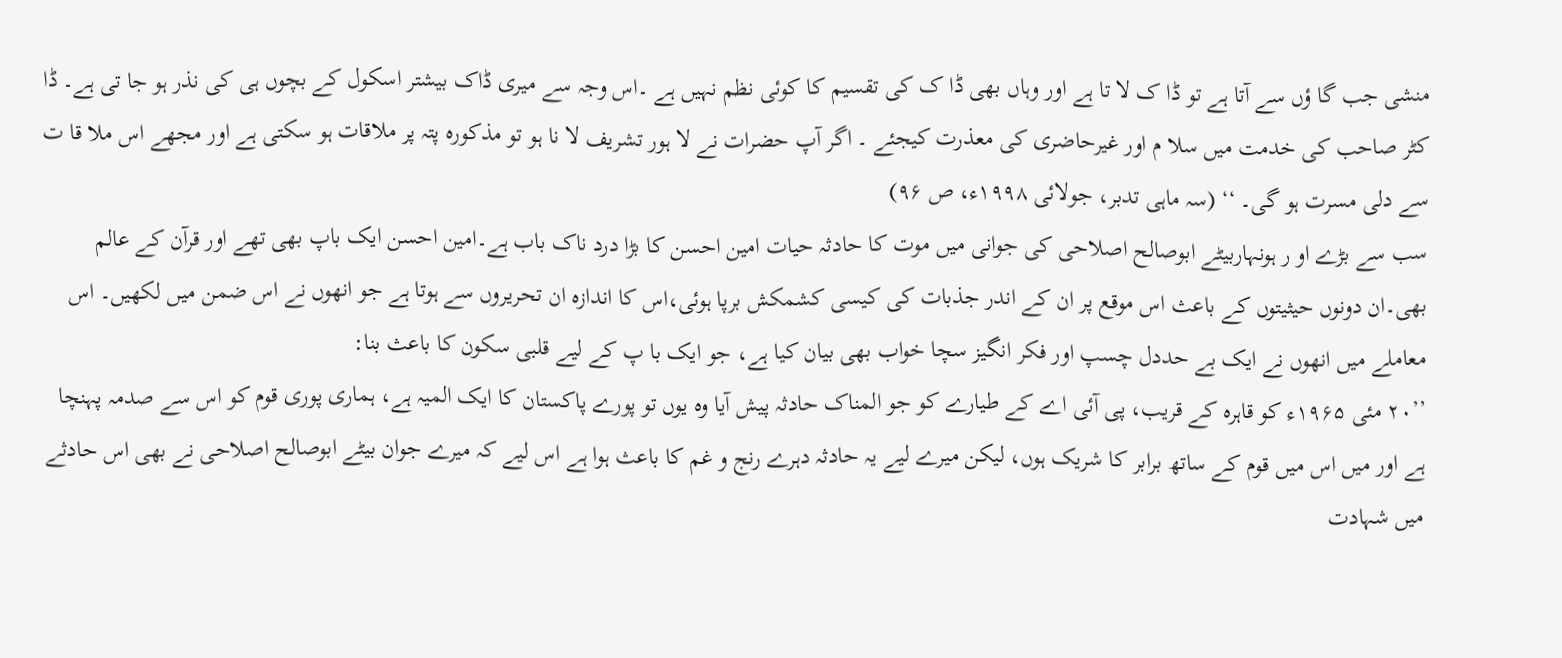منشی جب گا ؤں سے آتا ہے تو ڈا ک لا تا ہے اور وہاں بھی ڈا ک کی تقسیم کا کوئی نظم نہیں ہے ۔اس وجہ سے میری ڈاک بیشتر اسکول کے بچوں ہی کی نذر ہو جا تی ہے۔ ڈا کٹر صاحب کی خدمت میں سلا م اور غیرحاضری کی معذرت کیجئے ۔ اگر آپ حضرات نے لا ہور تشریف لا نا ہو تو مذکورہ پتہ پر ملاقات ہو سکتی ہے اور مجھے اس ملا قا ت سے دلی مسرت ہو گی۔ ‘‘ (سہ ماہی تدبر، جولائی ۱۹۹۸ء، ص ۹۶)
سب سے بڑے او ر ہونہاربیٹے ابوصالح اصلاحی کی جوانی میں موت کا حادثہ حیات امین احسن کا بڑا درد ناک باب ہے۔امین احسن ایک باپ بھی تھے اور قرآن کے عالم بھی۔ان دونوں حیثیتوں کے باعث اس موقع پر ان کے اندر جذبات کی کیسی کشمکش برپا ہوئی،اس کا اندازہ ان تحریروں سے ہوتا ہے جو انھوں نے اس ضمن میں لکھیں۔ اس معاملے میں انھوں نے ایک بے حددل چسپ اور فکر انگیز سچا خواب بھی بیان کیا ہے، جو ایک با پ کے لیے قلبی سکون کا باعث بنا:
’’۲۰ مئی ۱۹۶۵ء کو قاہرہ کے قریب، پی آئی اے کے طیارے کو جو المناک حادثہ پیش آیا وہ یوں تو پورے پاکستان کا ایک المیہ ہے، ہماری پوری قوم کو اس سے صدمہ پہنچا ہے اور میں اس میں قوم کے ساتھ برابر کا شریک ہوں، لیکن میرے لیے یہ حادثہ دہرے رنج و غم کا باعث ہوا ہے اس لیے کہ میرے جوان بیٹے ابوصالح اصلاحی نے بھی اس حادثے میں شہادت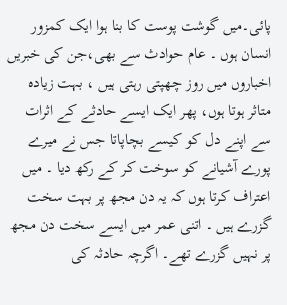پائی۔میں گوشت پوست کا بنا ہوا ایک کمزور انسان ہوں ۔ عام حوادث سے بھی،جن کی خبریں اخباروں میں روز چھپتی رہتی ہیں ، بہت زیادہ متاثر ہوتا ہوں، پھر ایک ایسے حادثے کے اثرات سے اپنے دل کو کیسے بچاپاتا جس نے میرے پورے آشیانے کو سوخت کر کے رکھ دیا ۔ میں اعتراف کرتا ہوں کہ یہ دن مجھ پر بہت سخت گزرے ہیں ۔ اتنی عمر میں ایسے سخت دن مجھ پر نہیں گزرے تھے۔ اگرچہ حادثہ کی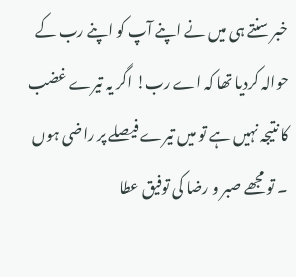خبر سنتے ہی میں نے اپنے آپ کو اپنے رب کے حوالہ کردیا تھا کہ اے رب! اگر یہ تیرے غضب کا نتیجہ نہیں ہے تو میں تیرے فیصلے پر راضی ہوں ۔ تو مجھے صبر و رضا کی توفیق عطا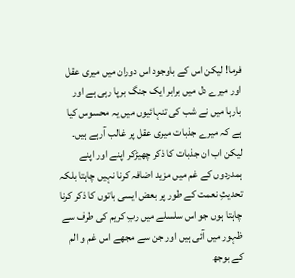فرما! لیکن اس کے باوجود اس دوران میں میری عقل اور میرے دل میں برابر ایک جنگ برپا رہی ہے اور بارہا میں نے شب کی تنہائیوں میں یہ محسوس کیا ہے کہ میرے جذبات میری عقل پر غالب آرہے ہیں۔ لیکن اب ان جذبات کا ذکر چھیڑکر اپنے اور اپنے ہمدردوں کے غم میں مزید اضافہ کرنا نہیں چاہتا بلکہ تحدیثِ نعمت کے طور پر بعض ایسی باتوں کا ذکر کرنا چاہتا ہوں جو اس سلسلے میں ربِ کریم کی طرف سے ظہور میں آئی ہیں اور جن سے مجھے اس غم و الم کے بوجھ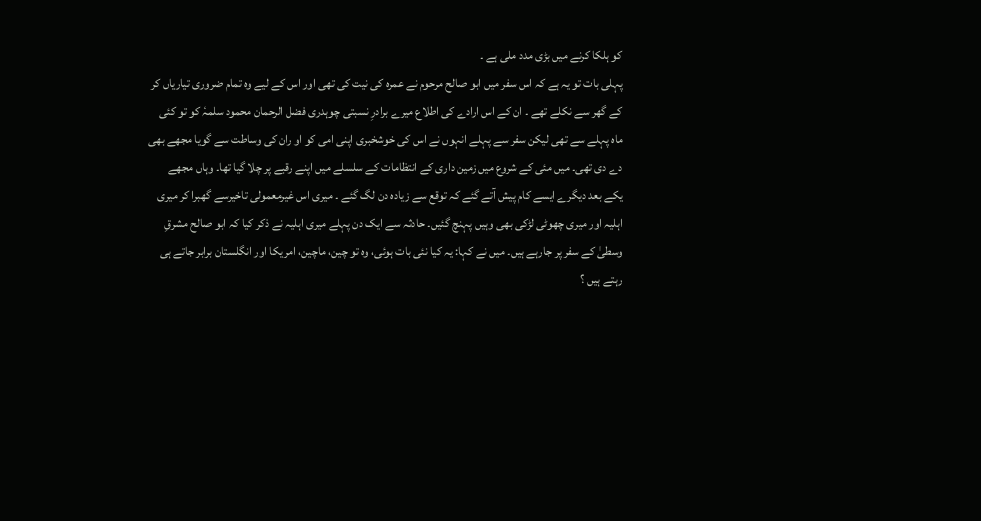کو ہلکا کرنے میں بڑی مدد ملی ہے ۔
پہلی بات تو یہ ہے کہ اس سفر میں ابو صالح مرحوم نے عمرہ کی نیت کی تھی اور اس کے لیے وہ تمام ضروری تیاریاں کر کے گھر سے نکلے تھے ۔ ان کے اس ارادے کی اطلاع میرے برادرِ نسبتی چوہدری فضل الرحمان محمود سلمہٗ کو تو کئی ماہ پہلے سے تھی لیکن سفر سے پہلے انہوں نے اس کی خوشخبری اپنی امی کو او ران کی وساطت سے گویا مجھے بھی دے دی تھی۔ میں مئی کے شروع میں زمین داری کے انتظامات کے سلسلے میں اپنے رقبے پر چلا گیا تھا۔ وہاں مجھے یکے بعد دیگرے ایسے کام پیش آتے گئے کہ توقع سے زیادہ دن لگ گئے ۔ میری اس غیرمعمولی تاخیرسے گھبرا کر میری اہلیہ اور میری چھوٹی لڑکی بھی وہیں پہنچ گئیں۔ حادثہ سے ایک دن پہلے میری اہلیہ نے ذکر کیا کہ ابو صالح مشرقِ وسطیٰ کے سفر پر جارہے ہیں۔ میں نے کہا: یہ کیا نئی بات ہوئی، وہ تو چین، ماچین، امریکا اور انگلستان برابر جاتے ہی رہتے ہیں ؟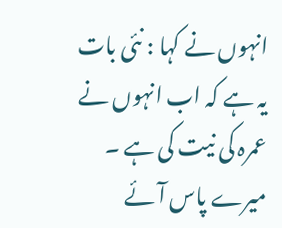انہوں نے کہا : نئی بات یہ ہے کہ اب انہوں نے عمرہ کی نیت کی ہے ۔ میرے پاس آئے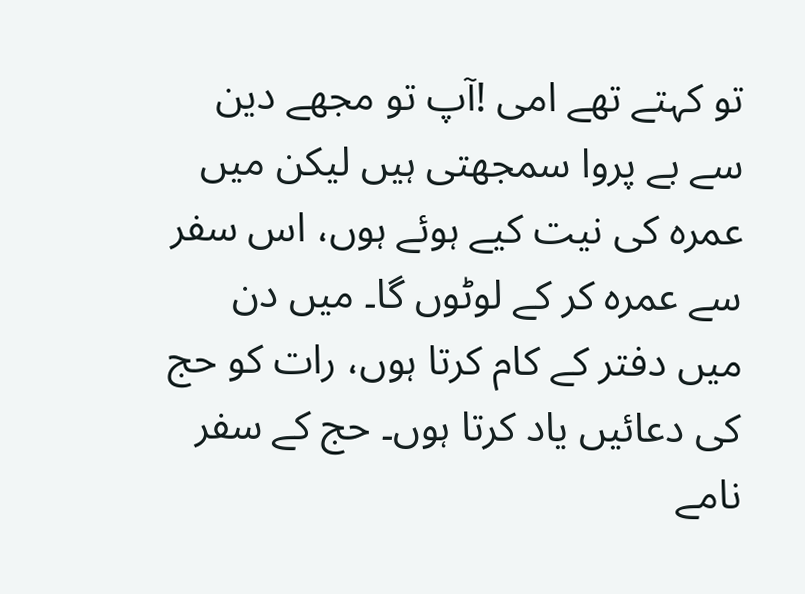تو کہتے تھے امی !آپ تو مجھے دین سے بے پروا سمجھتی ہیں لیکن میں عمرہ کی نیت کیے ہوئے ہوں، اس سفر سے عمرہ کر کے لوٹوں گا۔ میں دن میں دفتر کے کام کرتا ہوں، رات کو حج کی دعائیں یاد کرتا ہوں۔ حج کے سفر نامے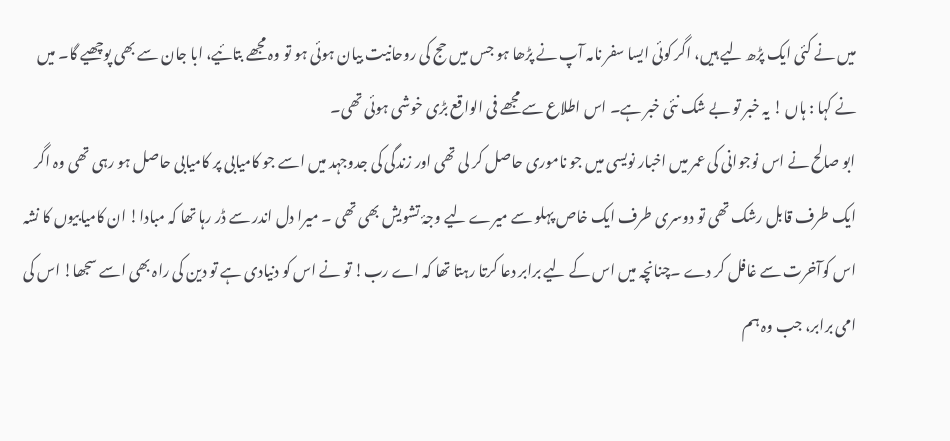میں نے کئی ایک پڑھ لیے ہیں، اگر کوئی ایسا سفر نامہ آپ نے پڑھا ہو جس میں حج کی روحانیت بیان ہوئی ہو تو وہ مجھے بتائیے، ابا جان سے بھی پوچھیے گا۔ میں نے کہا : ہاں ! یہ خبر تو بے شک نئی خبر ہے۔ اس اطلاع سے مجھے فی الواقع بڑی خوشی ہوئی تھی۔
ابو صالح نے اس نوجوانی کی عمر میں اخبار نویسی میں جو ناموری حاصل کر لی تھی اور زندگی کی جدوجہد میں اسے جو کامیابی پر کامیابی حاصل ہو رہی تھی وہ اگر ایک طرف قابل رشک تھی تو دوسری طرف ایک خاص پہلو سے میرے لیے وجۂ تشویش بھی تھی ۔ میرا دل اندر سے ڈر رہا تھا کہ مبادا! ان کامیابیوں کا نشہ اس کوآخرت سے غافل کر دے ۔چنانچہ میں اس کے لیے برابر دعا کرتا رہتا تھا کہ اے رب! تو نے اس کو دنیادی ہے تو دین کی راہ بھی اسے سجھا! اس کی امی برابر، جب وہ ہم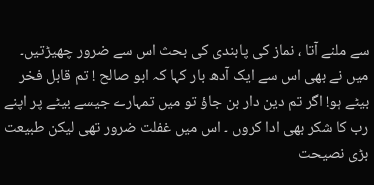سے ملنے آتا ، نماز کی پابندی کی بحث اس سے ضرور چھیڑتیں۔ میں نے بھی اس سے ایک آدھ بار کہا کہ ابو صالح ! تم قابل فخر بیٹے ہو! اگر تم دین دار بن جاؤ تو میں تمہارے جیسے بیٹے پر اپنے رب کا شکر بھی ادا کروں ۔ اس میں غفلت ضرور تھی لیکن طبیعت بڑی نصیحت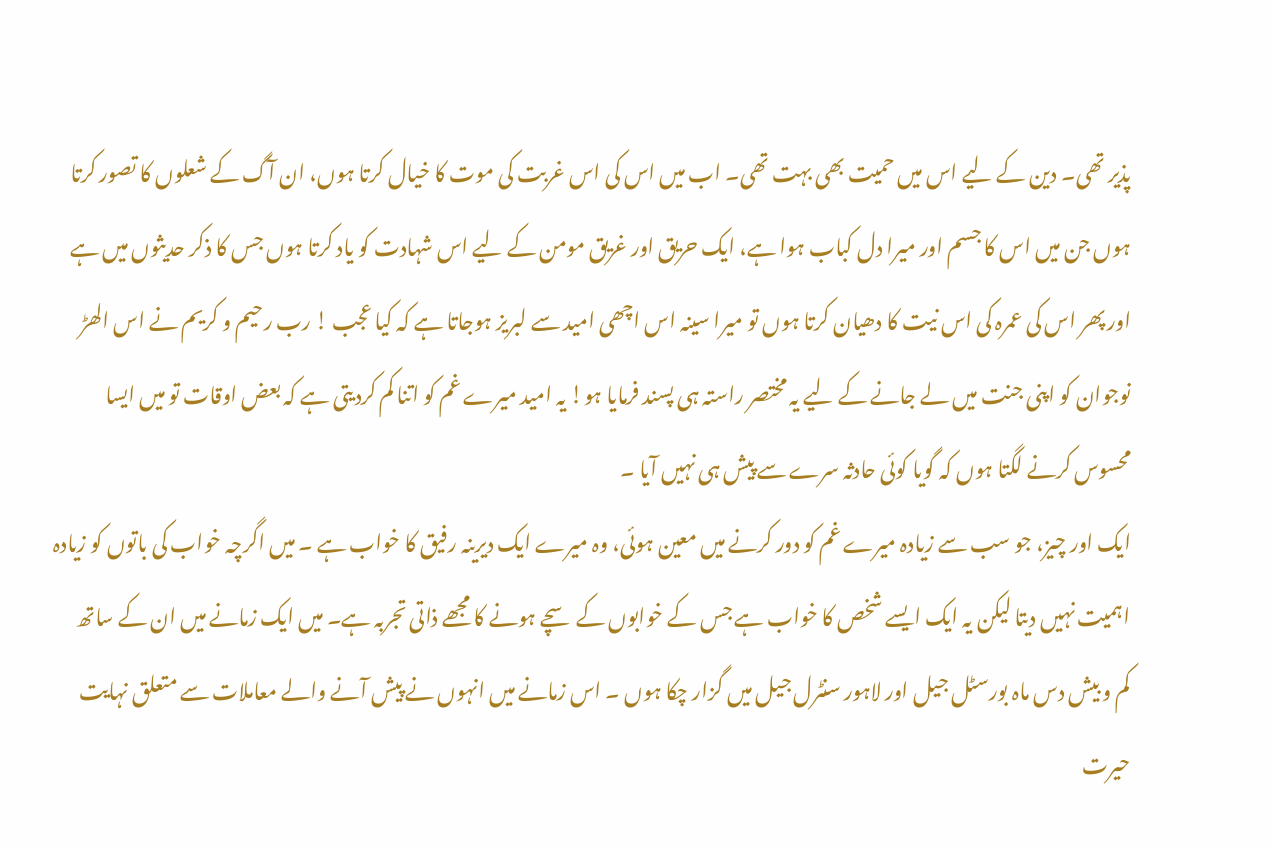پذیر تھی۔ دین کے لیے اس میں حمیت بھی بہت تھی۔ اب میں اس کی اس غربت کی موت کا خیال کرتا ہوں، ان آگ کے شعلوں کا تصور کرتا ہوں جن میں اس کا جسم اور میرا دل کباب ہوا ہے، ایک حریق اور غریق مومن کے لیے اس شہادت کو یاد کرتا ہوں جس کا ذکر حدیثوں میں ہے اور پھر اس کی عمرہ کی اس نیت کا دھیان کرتا ہوں تو میرا سینہ اس اچھی امید سے لبریز ہوجاتا ہے کہ کیا عجب ! رب رحیم و کریم نے اس الھڑ نوجوان کو اپنی جنت میں لے جانے کے لیے یہ مختصر راستہ ہی پسند فرمایا ہو! یہ امید میرے غم کو اتنا کم کردیتی ہے کہ بعض اوقات تو میں ایسا محسوس کرنے لگتا ہوں کہ گویا کوئی حادثہ سرے سے پیش ہی نہیں آیا ۔
ایک اور چیز، جو سب سے زیادہ میرے غم کو دور کرنے میں معین ہوئی، وہ میرے ایک دیرینہ رفیق کا خواب ہے ۔ میں اگرچہ خواب کی باتوں کو زیادہ اہمیت نہیں دیتا لیکن یہ ایک ایسے شخص کا خواب ہے جس کے خوابوں کے سچے ہونے کا مجھے ذاتی تجربہ ہے۔ میں ایک زمانے میں ان کے ساتھ کم و بیش دس ماہ بورسٹل جیل اور لاہور سنٹرل جیل میں گزار چکا ہوں ۔ اس زمانے میں انہوں نے پیش آنے والے معاملات سے متعلق نہایت حیرت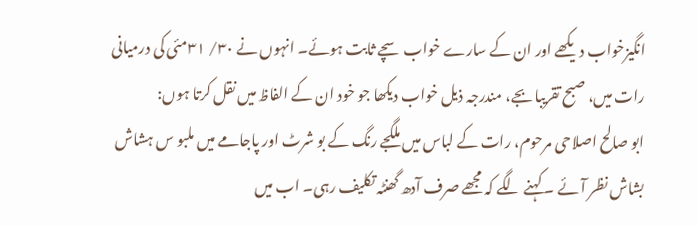انگیزخواب دیکھے اور ان کے سارے خواب سچے ثابت ہوئے۔ انہوں نے ۳۰/ ۳۱مئی کی درمیانی رات میں، صبح تقریبا بجے، مندرجہ ذیل خواب دیکھا جو خود ان کے الفاظ میں نقل کرتا ہوں:
ابو صالح اصلاحی مرحوم، رات کے لباس میں ملگجے رنگ کے بو شرٹ اور پاجامے میں ملبو س ہشاش بشاش نظر آئے ۔ کہنے لگے کہ مجھے صرف آدھ گھنٹہ تکلیف رہی۔ اب میں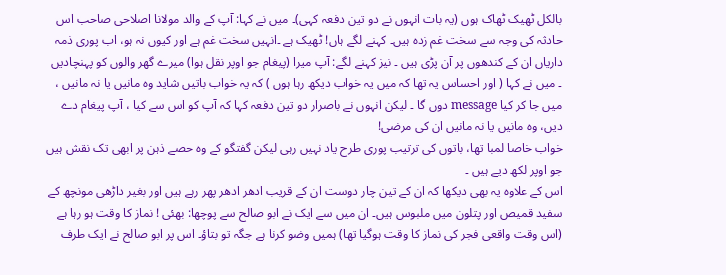بالکل ٹھیک ٹھاک ہوں (یہ بات انہوں نے دو تین دفعہ کہی)۔ میں نے کہا: آپ کے والد مولانا اصلاحی صاحب اس حادثہ کی وجہ سے سخت غم زدہ ہیں۔ کہنے لگے ہاں! ٹھیک ہے ۔انہیں سخت غم ہے اور کیوں نہ ہو، اب پوری ذمہ داریاں ان کے کندھوں پر آن پڑی ہیں ۔ نیز کہنے لگے: آپ میرا (پیغام جو اوپر نقل ہوا) میرے گھر والوں کو پہنچادیں ۔ میں نے کہا ( اور احساس یہ تھا کہ میں یہ خواب دیکھ رہا ہوں ) کہ یہ خواب باتیں شاید وہ مانیں یا نہ مانیں ، میں جا کر کیا message دوں گا ۔ لیکن انہوں نے باصرار دو تین دفعہ کہا کہ آپ کو اس سے کیا ، آپ پیغام دے دیں، وہ مانیں یا نہ مانیں ان کی مرضی!
خواب خاصا لمبا تھا، باتوں کی ترتیب پوری طرح یاد نہیں رہی لیکن گفتگو کے وہ حصے ذہن پر ابھی تک نقش ہیں جو اوپر لکھ دیے ہیں ۔
اس کے علاوہ یہ بھی دیکھا کہ ان کے تین چار دوست ان کے قریب ادھر ادھر پھر رہے ہیں اور بغیر داڑھی مونچھ کے سفید قمیص اور پتلون میں ملبوس ہیں۔ ان میں سے ایک نے ابو صالح سے پوچھا: بھئی ! نماز کا وقت ہو رہا ہے (اس وقت واقعی فجر کی نماز کا وقت ہوگیا تھا) ہمیں وضو کرنا ہے جگہ تو بتاؤ۔ اس پر ابو صالح نے ایک طرف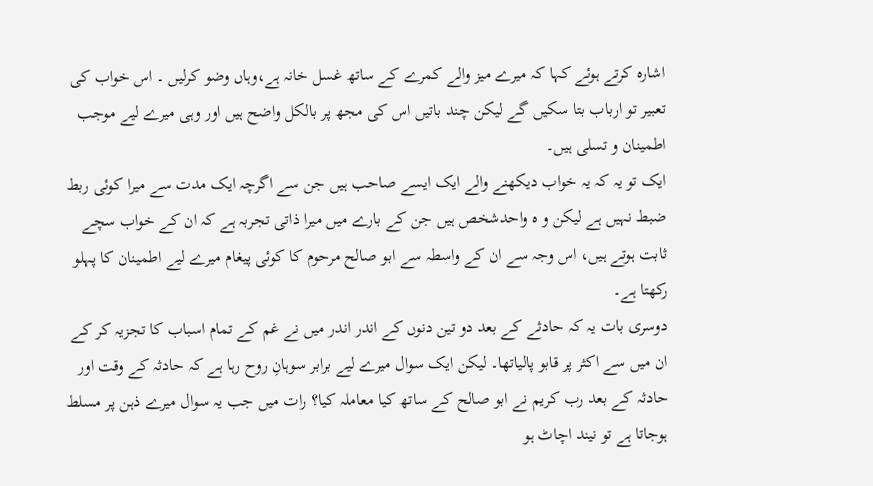اشارہ کرتے ہوئے کہا کہ میرے میز والے کمرے کے ساتھ غسل خانہ ہے،وہاں وضو کرلیں ۔ اس خواب کی تعبیر تو ارباب بتا سکیں گے لیکن چند باتیں اس کی مجھ پر بالکل واضح ہیں اور وہی میرے لیے موجب اطمینان و تسلی ہیں۔
ایک تو یہ کہ یہ خواب دیکھنے والے ایک ایسے صاحب ہیں جن سے اگرچہ ایک مدت سے میرا کوئی ربط ضبط نہیں ہے لیکن و ہ واحدشخص ہیں جن کے بارے میں میرا ذاتی تجربہ ہے کہ ان کے خواب سچے ثابت ہوتے ہیں، اس وجہ سے ان کے واسطہ سے ابو صالح مرحوم کا کوئی پیغام میرے لیے اطمینان کا پہلو رکھتا ہے۔
دوسری بات یہ کہ حادثے کے بعد دو تین دنوں کے اندر اندر میں نے غم کے تمام اسباب کا تجزیہ کر کے ان میں سے اکثر پر قابو پالیاتھا۔ لیکن ایک سوال میرے لیے برابر سوہانِ روح رہا ہے کہ حادثہ کے وقت اور حادثہ کے بعد رب کریم نے ابو صالح کے ساتھ کیا معاملہ کیا؟ رات میں جب یہ سوال میرے ذہن پر مسلط ہوجاتا ہے تو نیند اچاٹ ہو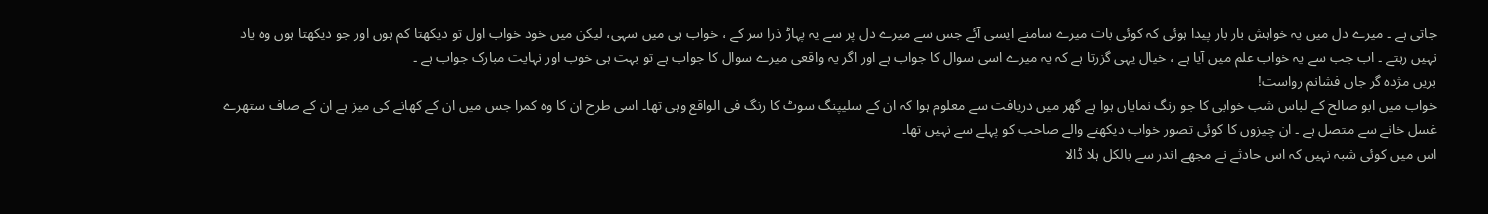جاتی ہے ۔ میرے دل میں یہ خواہش بار بار پیدا ہوئی کہ کوئی بات میرے سامنے ایسی آئے جس سے میرے دل پر سے یہ پہاڑ ذرا سر کے ، خواب ہی میں سہی، لیکن میں خود خواب اول تو دیکھتا کم ہوں اور جو دیکھتا ہوں وہ یاد نہیں رہتے ۔ اب جب سے یہ خواب علم میں آیا ہے ، خیال یہی گزرتا ہے کہ یہ میرے اسی سوال کا جواب ہے اور اگر یہ واقعی میرے سوال کا جواب ہے تو بہت ہی خوب اور نہایت مبارک جواب ہے ۔
بریں مژدہ گر جاں فشانم رواست!
خواب میں ابو صالح کے لباس شب خوابی کا جو رنگ نمایاں ہوا ہے گھر میں دریافت سے معلوم ہوا کہ ان کے سلیپنگ سوٹ کا رنگ فی الواقع وہی تھا۔ اسی طرح ان کا وہ کمرا جس میں ان کے کھانے کی میز ہے ان کے صاف ستھرے غسل خانے سے متصل ہے ۔ ان چیزوں کا کوئی تصور خواب دیکھنے والے صاحب کو پہلے سے نہیں تھا۔
اس میں کوئی شبہ نہیں کہ اس حادثے نے مجھے اندر سے بالکل ہلا ڈالا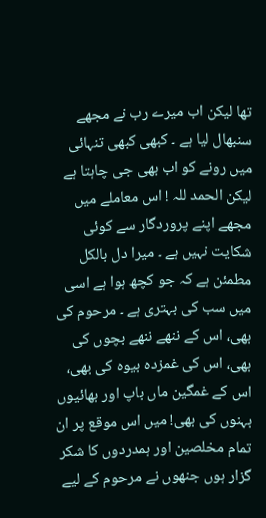تھا لیکن اب میرے رب نے مجھے سنبھال لیا ہے ۔ کبھی کبھی تنہائی میں رونے کو اب بھی جی چاہتا ہے لیکن الحمد للہ ! اس معاملے میں مجھے اپنے پروردگار سے کوئی شکایت نہیں ہے ۔ میرا دل بالکل مطمئن ہے کہ جو کچھ ہوا ہے اسی میں سب کی بہتری ہے ۔ مرحوم کی بھی، اس کے ننھے ننھے بچوں کی بھی، اس کی غمزدہ بیوہ کی بھی، اس کے غمگین ماں باپ اور بھائیوں بہنوں کی بھی! میں اس موقع پر ان تمام مخلصین اور ہمدردوں کا شکر گزار ہوں جنھوں نے مرحوم کے لیے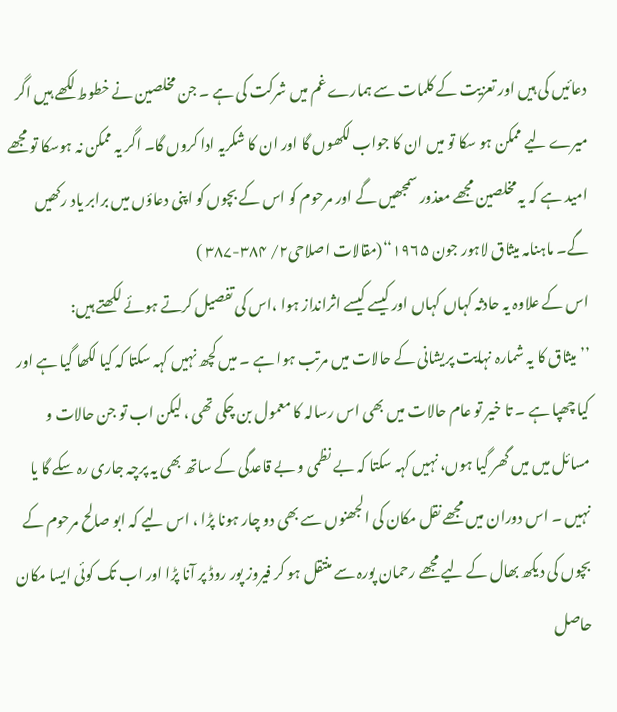دعائیں کی ہیں اور تعزیت کے کلمات سے ہمارے غم میں شرکت کی ہے ۔ جن مخلصین نے خطوط لکھے ہیں اگر میرے لیے ممکن ہو سکا تو میں ان کا جواب لکھوں گا اور ان کا شکریہ ادا کروں گا۔ اگر یہ ممکن نہ ہوسکا تو مجھے امید ہے کہ یہ مخلصین مجھے معذور سمجھیں گے اور مرحوم کو اس کے بچوں کو اپنی دعاؤں میں برابر یاد رکھیں گے۔ ماہنامہ میثاق لاہور جون ۱۹۶۵‘‘(مقالات اصلاحی۲/ ۳۸۴-۳۸۷ )
اس کے علاوہ یہ حادثہ کہاں کہاں اور کیسے کیسے اثرانداز ہوا ،اس کی تفصیل کرتے ہوئے لکھتے ہیں:
’’میثاق کا یہ شمارہ نہایت پریشانی کے حالات میں مرتب ہوا ہے ۔ میں کچھ نہیں کہہ سکتا کہ کیا لکھا گیا ہے اور کیا چھپا ہے ۔ تا خیر تو عام حالات میں بھی اس رسالہ کا معمول بن چکی تھی ، لیکن اب تو جن حالات و مسائل میں میں گھر گیا ہوں، نہیں کہہ سکتا کہ بے نظمی و بے قاعدگی کے ساتھ بھی یہ پرچہ جاری رہ سکے گا یا نہیں ۔ اس دوران میں مجھے نقل مکان کی الجھنوں سے بھی دو چار ہونا پڑا ، اس لیے کہ ابو صالح مرحوم کے بچوں کی دیکھ بھال کے لیے مجھے رحمان پورہ سے منتقل ہو کر فیروز پور روڈ پر آنا پڑا اور اب تک کوئی ایسا مکان حاصل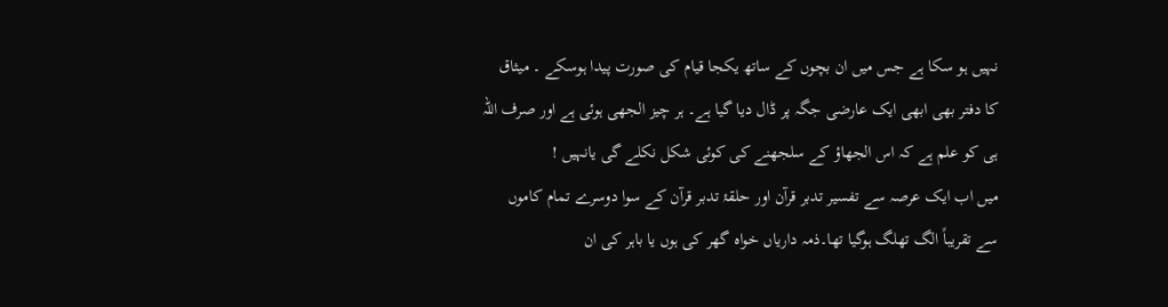نہیں ہو سکا ہے جس میں ان بچوں کے ساتھ یکجا قیام کی صورت پیدا ہوسکے ۔ میثاق کا دفتر بھی ابھی ایک عارضی جگہ پر ڈال دیا گیا ہے۔ ہر چیز الجھی ہوئی ہے اور صرف اللہ ہی کو علم ہے کہ اس الجھاؤ کے سلجھنے کی کوئی شکل نکلے گی یانہیں !
میں اب ایک عرصہ سے تفسیر تدبر قرآن اور حلقۂ تدبر قرآن کے سوا دوسرے تمام کاموں سے تقریباً الگ تھلگ ہوگیا تھا۔ذمہ داریاں خواہ گھر کی ہوں یا باہر کی ان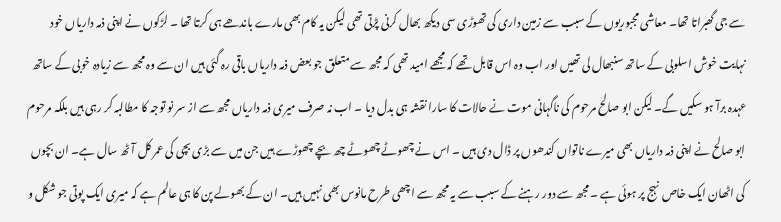سے جی گھبراتا تھا۔ معاشی مجبوریوں کے سبب سے زمین داری کی تھوڑی سی دیکھ بھال کرنی پڑتی تھی لیکن یہ کام بھی مارے باندھے ہی کرتا تھا ۔ لڑکوں نے اپنی ذمہ داریاں خود نہایت خوش اسلوبی کے ساتھ سنبھال لی تھیں اور اب وہ اس قابل تھے کہ مجھے امید تھی کہ مجھ سے متعلق جو بعض ذمہ داریاں باقی رہ گئی ہیں ان سے وہ مجھ سے زیادہ خوبی کے ساتھ عہدہ برآ ہو سکیں گے۔ لیکن ابو صالح مرحوم کی ناگہانی موت نے حالات کا سارا نقشہ ہی بدل دیا ۔ اب نہ صرف میری ذمہ داریاں مجھ سے از سر نو توجہ کا مطالبہ کر رہی ہیں بلکہ مرحوم ابو صالح نے اپنی ذمہ داریاں بھی میرے ناتواں کندھوں پر ڈال دی ہیں ۔ اس نے چھوٹے چھوٹے چھ بچے چھوڑے ہیں جن میں سے بڑی بچی کی عمر کل آٹھ سال ہے۔ ان بچوں کی اٹھان ایک خاص نہج پر ہوئی ہے ۔ مجھ سے دور رہنے کے سبب سے یہ مجھ سے اچھی طرح مانوس بھی نہیں ہیں۔ ان کے بھولے پن کا ہی عالم ہے کہ میری ایک پوتی جو شکل و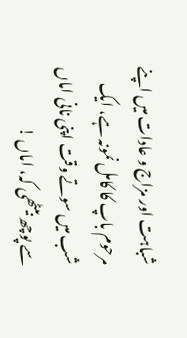شباہت اور مزاج و عادات میں اپنے مرحوم باپ کا کامل نمونہ ہے، ایک شب میں سوتے وقت اپنی نانی اماں سے پوچھ بیٹھی کہ، اماں !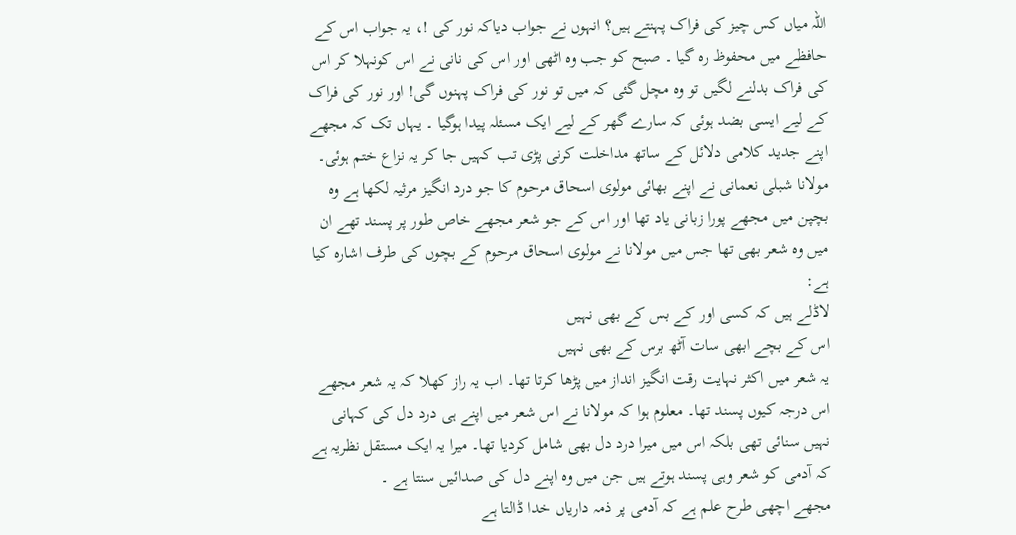اللہ میاں کس چیز کی فراک پہنتے ہیں؟ انہوں نے جواب دیاکہ نور کی !، یہ جواب اس کے حافظے میں محفوظ رہ گیا ۔ صبح کو جب وہ اٹھی اور اس کی نانی نے اس کونہلا کر اس کی فراک بدلنے لگیں تو وہ مچل گئی کہ میں تو نور کی فراک پہنوں گی! اور نور کی فراک کے لیے ایسی بضد ہوئی کہ سارے گھر کے لیے ایک مسئلہ پیدا ہوگیا ۔ یہاں تک کہ مجھے اپنے جدید کلامی دلائل کے ساتھ مداخلت کرنی پڑی تب کہیں جا کر یہ نزاع ختم ہوئی۔
مولانا شبلی نعمانی نے اپنے بھائی مولوی اسحاق مرحوم کا جو درد انگیز مرثیہ لکھا ہے وہ بچپن میں مجھے پورا زبانی یاد تھا اور اس کے جو شعر مجھے خاص طور پر پسند تھے ان میں وہ شعر بھی تھا جس میں مولانا نے مولوی اسحاق مرحوم کے بچوں کی طرف اشارہ کیا ہے:
لاڈلے ہیں کہ کسی اور کے بس کے بھی نہیں
اس کے بچے ابھی سات آٹھ برس کے بھی نہیں
یہ شعر میں اکثر نہایت رقت انگیز انداز میں پڑھا کرتا تھا۔ اب یہ راز کھلا کہ یہ شعر مجھے اس درجہ کیوں پسند تھا۔ معلوم ہوا کہ مولانا نے اس شعر میں اپنے ہی درد دل کی کہانی نہیں سنائی تھی بلکہ اس میں میرا درد دل بھی شامل کردیا تھا۔ میرا یہ ایک مستقل نظریہ ہے کہ آدمی کو شعر وہی پسند ہوتے ہیں جن میں وہ اپنے دل کی صدائیں سنتا ہے ۔
مجھے اچھی طرح علم ہے کہ آدمی پر ذمہ داریاں خدا ڈالتا ہے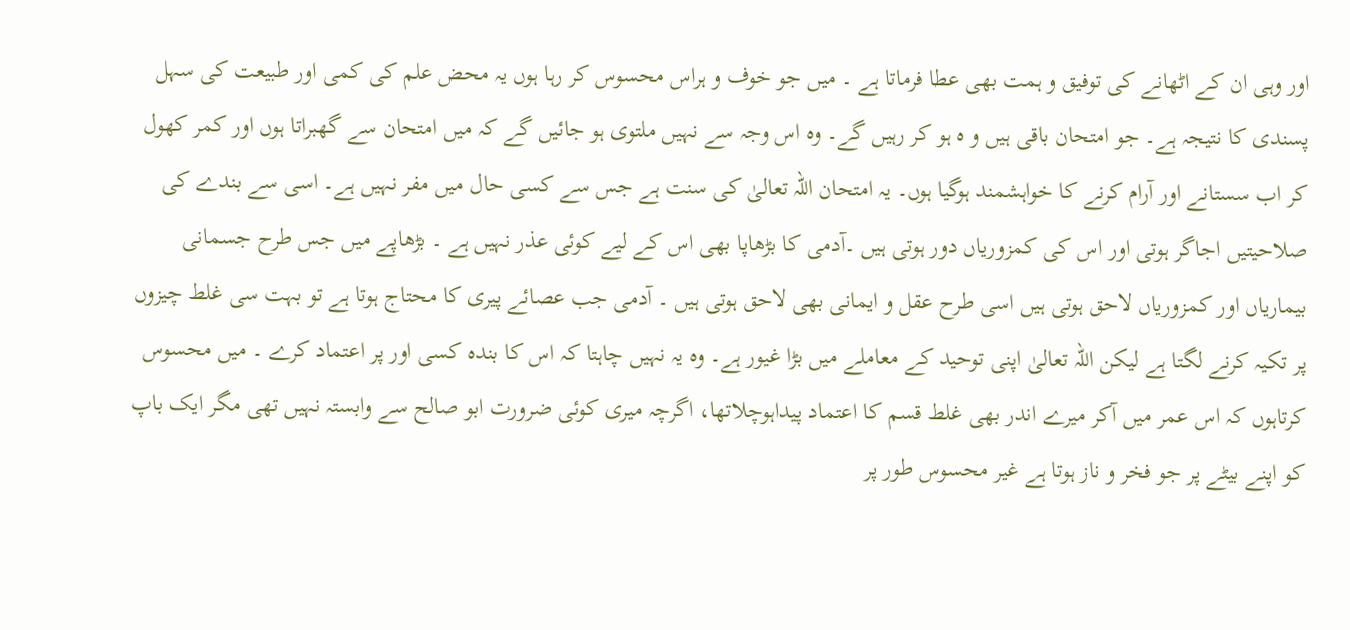اور وہی ان کے اٹھانے کی توفیق و ہمت بھی عطا فرماتا ہے ۔ میں جو خوف و ہراس محسوس کر رہا ہوں یہ محض علم کی کمی اور طبیعت کی سہل پسندی کا نتیجہ ہے۔ جو امتحان باقی ہیں و ہ ہو کر رہیں گے۔ وہ اس وجہ سے نہیں ملتوی ہو جائیں گے کہ میں امتحان سے گھبراتا ہوں اور کمر کھول کر اب سستانے اور آرام کرنے کا خواہشمند ہوگیا ہوں۔ یہ امتحان اللہ تعالیٰ کی سنت ہے جس سے کسی حال میں مفر نہیں ہے۔ اسی سے بندے کی صلاحیتیں اجاگر ہوتی اور اس کی کمزوریاں دور ہوتی ہیں ۔آدمی کا بڑھاپا بھی اس کے لیے کوئی عذر نہیں ہے ۔ بڑھاپے میں جس طرح جسمانی بیماریاں اور کمزوریاں لاحق ہوتی ہیں اسی طرح عقل و ایمانی بھی لاحق ہوتی ہیں ۔ آدمی جب عصائے پیری کا محتاج ہوتا ہے تو بہت سی غلط چیزوں پر تکیہ کرنے لگتا ہے لیکن اللہ تعالیٰ اپنی توحید کے معاملے میں بڑا غیور ہے۔ وہ یہ نہیں چاہتا کہ اس کا بندہ کسی اور پر اعتماد کرے ۔ میں محسوس کرتاہوں کہ اس عمر میں آکر میرے اندر بھی غلط قسم کا اعتماد پیداہوچلاتھا، اگرچہ میری کوئی ضرورت ابو صالح سے وابستہ نہیں تھی مگر ایک باپ کو اپنے بیٹے پر جو فخر و ناز ہوتا ہے غیر محسوس طور پر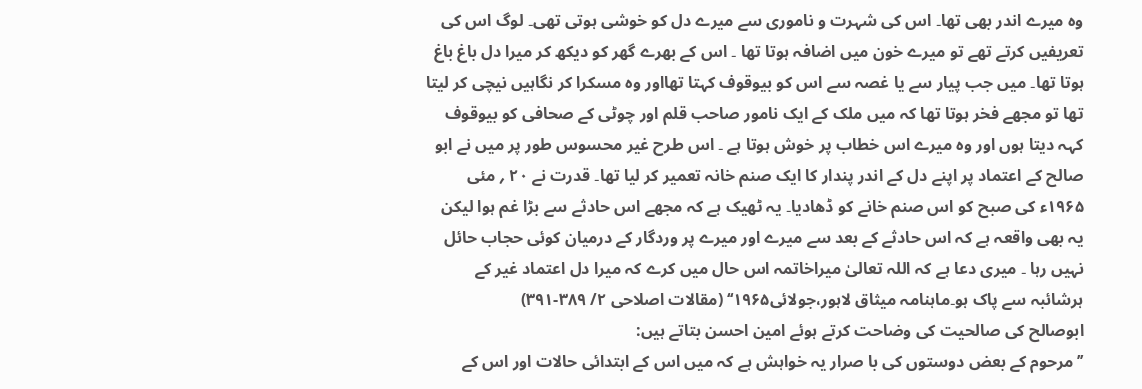وہ میرے اندر بھی تھا۔ اس کی شہرت و ناموری سے میرے دل کو خوشی ہوتی تھی۔ لوگ اس کی تعریفیں کرتے تھے تو میرے خون میں اضافہ ہوتا تھا ۔ اس کے بھرے گھر کو دیکھ کر میرا دل باغ باغ ہوتا تھا۔ میں جب پیار سے یا غصہ سے اس کو بیوقوف کہتا تھااور وہ مسکرا کر نگاہیں نیچی کر لیتا تھا تو مجھے فخر ہوتا تھا کہ میں ملک کے ایک نامور صاحب قلم اور چوٹی کے صحافی کو بیوقوف کہہ دیتا ہوں اور وہ میرے اس خطاب پر خوش ہوتا ہے ۔ اس طرح غیر محسوس طور پر میں نے ابو صالح کے اعتماد پر اپنے دل کے اندر پندار کا ایک صنم خانہ تعمیر کر لیا تھا۔ قدرت نے ۲۰ ؍ مئی ۱۹۶۵ء کی صبح کو اس صنم خانے کو ڈھادیا۔ یہ ٹھیک ہے کہ مجھے اس حادثے سے بڑا غم ہوا لیکن یہ بھی واقعہ ہے کہ اس حادثے کے بعد سے میرے اور میرے پر وردگار کے درمیان کوئی حجاب حائل نہیں رہا ۔ میری دعا ہے کہ اللہ تعالیٰ میراخاتمہ اس حال میں کرے کہ میرا دل اعتماد غیر کے ہرشائبہ سے پاک ہو۔ماہنامہ میثاق لاہور،جولائی۱۹۶۵‘‘ (مقالات اصلاحی ۲/ ۳۸۹-۳۹۱)
ابوصالح کی صالحیت کی وضاحت کرتے ہوئے امین احسن بتاتے ہیں:
’’مرحوم کے بعض دوستوں کی با صرار یہ خواہش ہے کہ میں اس کے ابتدائی حالات اور اس کے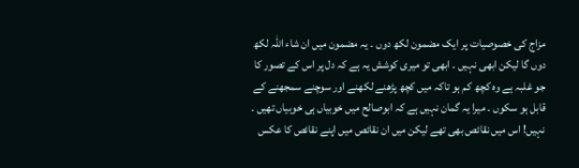مزاج کی خصوصیات پر ایک مضمون لکھ دوں ۔ یہ مضمون میں ان شاء اللہ لکھ دوں گا لیکن ابھی نہیں ۔ ابھی تو میری کوشش یہ ہے کہ دل پر اس کے تصور کا جو غلبہ ہے وہ کچھ کم ہو تاکہ میں کچھ پڑھنے لکھنے اور سوچنے سمجھنے کے قابل ہو سکوں ۔ میرا یہ گمان نہیں ہے کہ ابوصالح میں خوبیاں ہی خوبیاں تھیں ۔ نہیں! اس میں نقائص بھی تھے لیکن میں ان نقائص میں اپنے نقائص کا عکس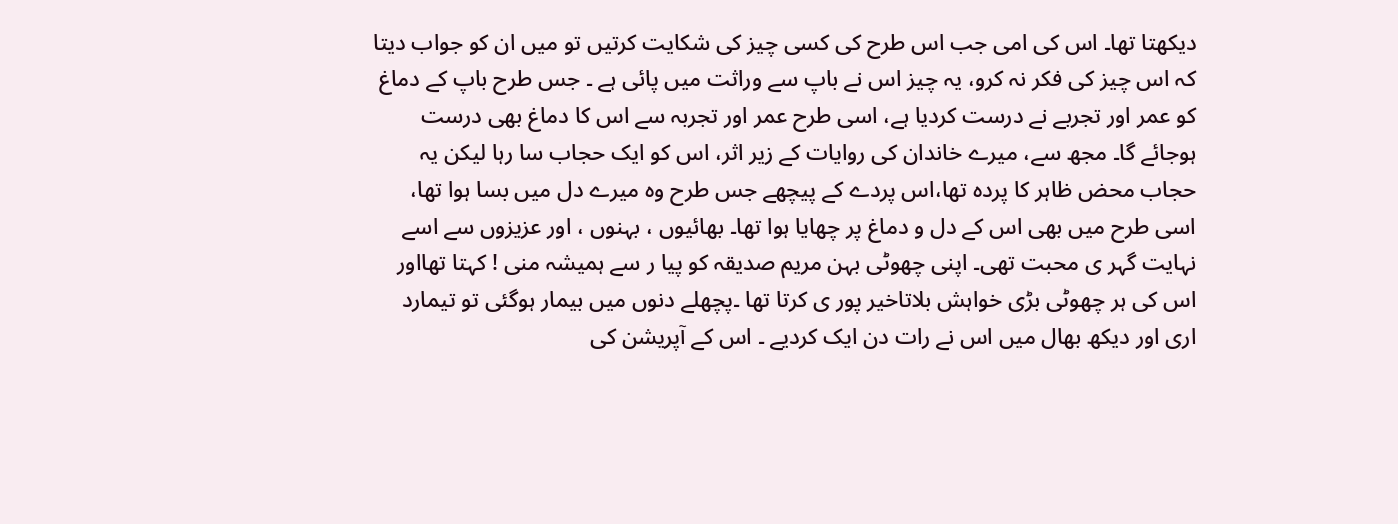دیکھتا تھا۔ اس کی امی جب اس طرح کی کسی چیز کی شکایت کرتیں تو میں ان کو جواب دیتا کہ اس چیز کی فکر نہ کرو، یہ چیز اس نے باپ سے وراثت میں پائی ہے ۔ جس طرح باپ کے دماغ کو عمر اور تجربے نے درست کردیا ہے، اسی طرح عمر اور تجربہ سے اس کا دماغ بھی درست ہوجائے گا۔ مجھ سے، میرے خاندان کی روایات کے زیر اثر، اس کو ایک حجاب سا رہا لیکن یہ حجاب محض ظاہر کا پردہ تھا،اس پردے کے پیچھے جس طرح وہ میرے دل میں بسا ہوا تھا، اسی طرح میں بھی اس کے دل و دماغ پر چھایا ہوا تھا۔ بھائیوں ، بہنوں ، اور عزیزوں سے اسے نہایت گہر ی محبت تھی۔ اپنی چھوٹی بہن مریم صدیقہ کو پیا ر سے ہمیشہ منی ! کہتا تھااور اس کی ہر چھوٹی بڑی خواہش بلاتاخیر پور ی کرتا تھا ۔پچھلے دنوں میں بیمار ہوگئی تو تیمارد اری اور دیکھ بھال میں اس نے رات دن ایک کردیے ۔ اس کے آپریشن کی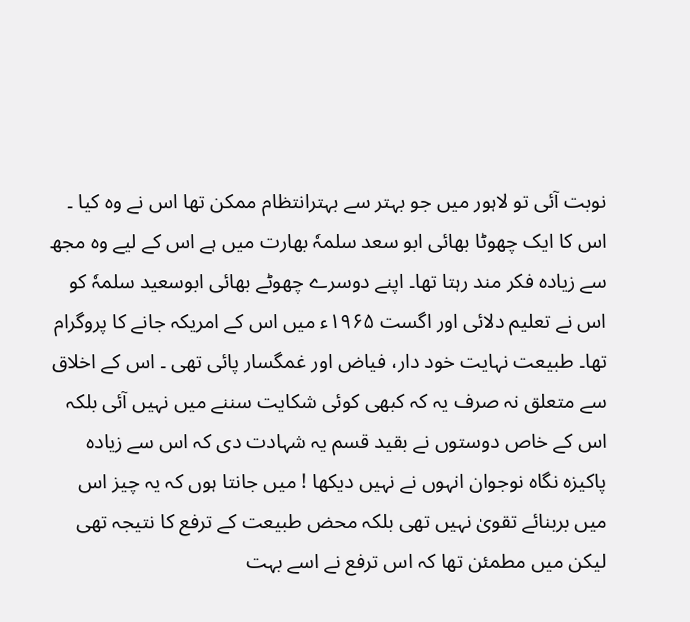نوبت آئی تو لاہور میں جو بہتر سے بہترانتظام ممکن تھا اس نے وہ کیا ۔ اس کا ایک چھوٹا بھائی ابو سعد سلمہٗ بھارت میں ہے اس کے لیے وہ مجھ سے زیادہ فکر مند رہتا تھا۔ اپنے دوسرے چھوٹے بھائی ابوسعید سلمہٗ کو اس نے تعلیم دلائی اور اگست ۱۹۶۵ء میں اس کے امریکہ جانے کا پروگرام تھا۔ طبیعت نہایت خود دار، فیاض اور غمگسار پائی تھی ۔ اس کے اخلاق سے متعلق نہ صرف یہ کہ کبھی کوئی شکایت سننے میں نہیں آئی بلکہ اس کے خاص دوستوں نے بقید قسم یہ شہادت دی کہ اس سے زیادہ پاکیزہ نگاہ نوجوان انہوں نے نہیں دیکھا ! میں جانتا ہوں کہ یہ چیز اس میں بربنائے تقویٰ نہیں تھی بلکہ محض طبیعت کے ترفع کا نتیجہ تھی لیکن میں مطمئن تھا کہ اس ترفع نے اسے بہت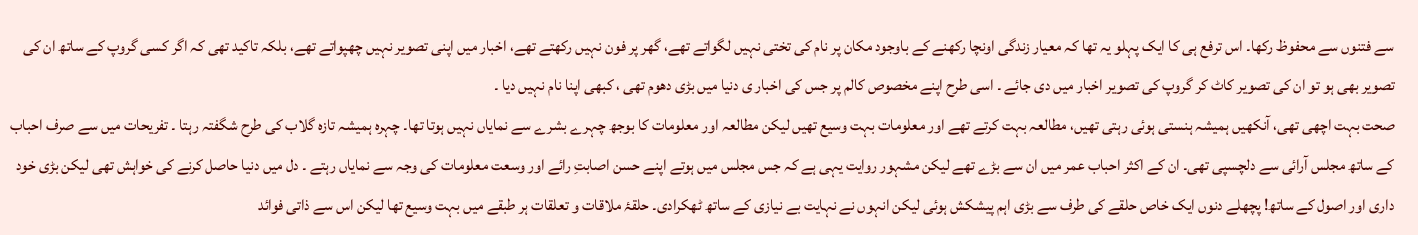سے فتنوں سے محفوظ رکھا۔ اس ترفع ہی کا ایک پہلو یہ تھا کہ معیار زندگی اونچا رکھنے کے باوجود مکان پر نام کی تختی نہیں لگواتے تھے، گھر پر فون نہیں رکھتے تھے، اخبار میں اپنی تصویر نہیں چھپواتے تھے، بلکہ تاکید تھی کہ اگر کسی گروپ کے ساتھ ان کی تصویر بھی ہو تو ان کی تصویر کاٹ کر گروپ کی تصویر اخبار میں دی جائے ۔ اسی طرح اپنے مخصوص کالم پر جس کی اخبار ی دنیا میں بڑی دھوم تھی ، کبھی اپنا نام نہیں دیا ۔
صحت بہت اچھی تھی، آنکھیں ہمیشہ ہنستی ہوئی رہتی تھیں، مطالعہ بہت کرتے تھے اور معلومات بہت وسیع تھیں لیکن مطالعہ اور معلومات کا بوجھ چہرے بشرے سے نمایاں نہیں ہوتا تھا۔ چہرہ ہمیشہ تازہ گلاب کی طرح شگفتہ رہتا ۔ تفریحات میں سے صرف احباب کے ساتھ مجلس آرائی سے دلچسپی تھی۔ ان کے اکثر احباب عمر میں ان سے بڑے تھے لیکن مشہور روایت یہی ہے کہ جس مجلس میں ہوتے اپنے حسن اصابتِ رائے اور وسعت معلومات کی وجہ سے نمایاں رہتے ۔ دل میں دنیا حاصل کرنے کی خواہش تھی لیکن بڑی خود داری اور اصول کے ساتھ! پچھلے دنوں ایک خاص حلقے کی طرف سے بڑی اہم پیشکش ہوئی لیکن انہوں نے نہایت بے نیازی کے ساتھ ٹھکرادی۔ حلقۂ ملاقات و تعلقات ہر طبقے میں بہت وسیع تھا لیکن اس سے ذاتی فوائد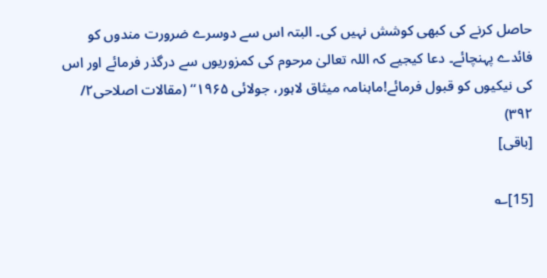حاصل کرنے کی کبھی کوشش نہیں کی۔ البتہ اس سے دوسرے ضرورت مندوں کو فائدے پہنچائے۔ دعا کیجیے کہ اللہ تعالیٰ مرحوم کی کمزوریوں سے درگذر فرمائے اور اس کی نیکیوں کو قبول فرمائے!ماہنامہ میثاق لاہور، جولائی ۱۹۶۵‘‘ (مقالات اصلاحی۲/ ۳۹۲)
[باقی]

[15]؎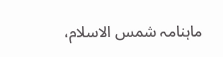ماہنامہ شمس الاسلام،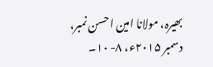بھیرہ، مولانا امین احسن نمبر، دسمبر ۲۰۱۵ء، ۸- ۱۰۔